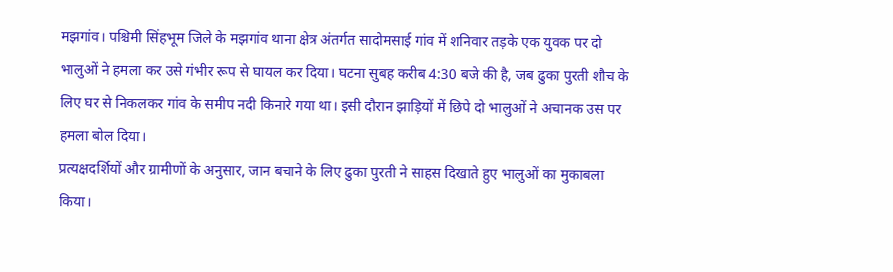मझगांव। पश्चिमी सिंहभूम जिले के मझगांव थाना क्षेत्र अंतर्गत सादोमसाई गांव में शनिवार तड़के एक युवक पर दो भालुओं ने हमला कर उसे गंभीर रूप से घायल कर दिया। घटना सुबह करीब 4:30 बजे की है, जब ढुका पुरती शौच के लिए घर से निकलकर गांव के समीप नदी किनारे गया था। इसी दौरान झाड़ियों में छिपे दो भालुओं ने अचानक उस पर हमला बोल दिया।
प्रत्यक्षदर्शियों और ग्रामीणों के अनुसार, जान बचाने के लिए ढुका पुरती ने साहस दिखाते हुए भालुओं का मुकाबला किया।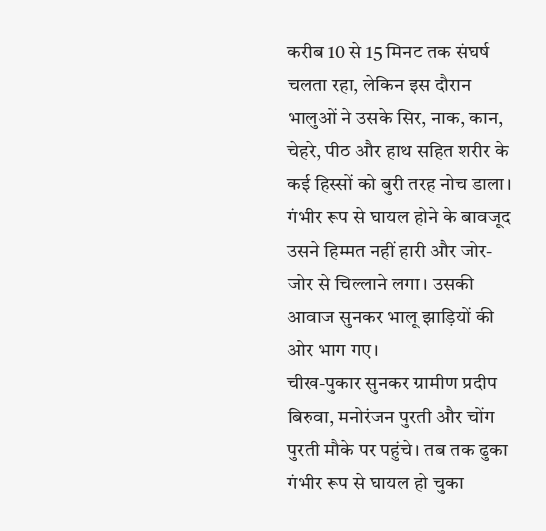करीब 10 से 15 मिनट तक संघर्ष चलता रहा, लेकिन इस दौरान भालुओं ने उसके सिर, नाक, कान, चेहरे, पीठ और हाथ सहित शरीर के कई हिस्सों को बुरी तरह नोच डाला। गंभीर रूप से घायल होने के बावजूद उसने हिम्मत नहीं हारी और जोर-जोर से चिल्लाने लगा। उसकी आवाज सुनकर भालू झाड़ियों की ओर भाग गए।
चीख-पुकार सुनकर ग्रामीण प्रदीप बिरुवा, मनोरंजन पुरती और चोंग पुरती मौके पर पहुंचे। तब तक ढुका गंभीर रूप से घायल हो चुका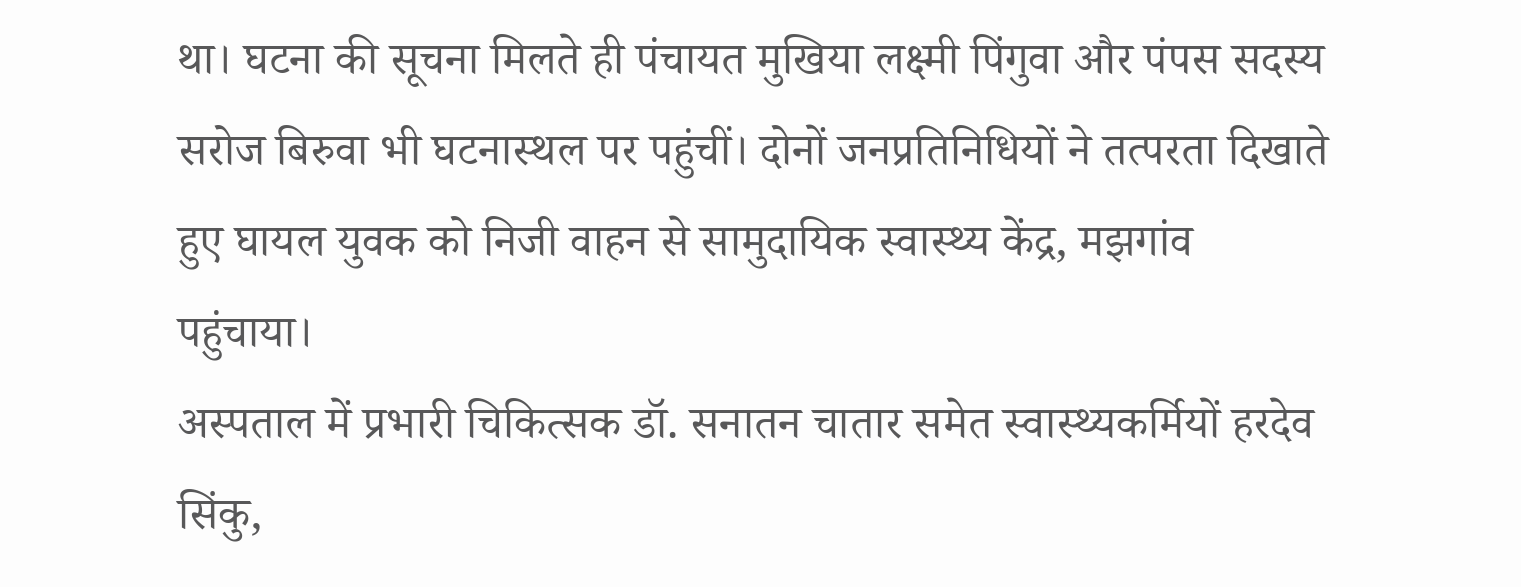था। घटना की सूचना मिलते ही पंचायत मुखिया लक्ष्मी पिंगुवा और पंपस सदस्य सरोज बिरुवा भी घटनास्थल पर पहुंचीं। दोनों जनप्रतिनिधियों ने तत्परता दिखाते हुए घायल युवक को निजी वाहन से सामुदायिक स्वास्थ्य केंद्र, मझगांव पहुंचाया।
अस्पताल में प्रभारी चिकित्सक डॉ. सनातन चातार समेत स्वास्थ्यकर्मियों हरदेव सिंकु,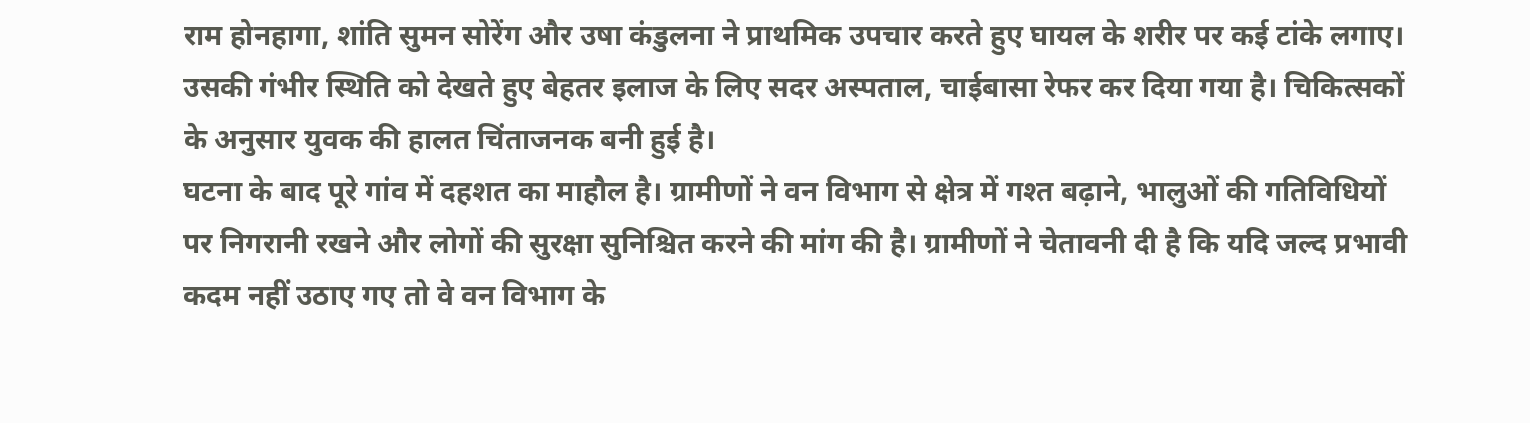राम होनहागा, शांति सुमन सोरेंग और उषा कंडुलना ने प्राथमिक उपचार करते हुए घायल के शरीर पर कई टांके लगाए। उसकी गंभीर स्थिति को देखते हुए बेहतर इलाज के लिए सदर अस्पताल, चाईबासा रेफर कर दिया गया है। चिकित्सकों के अनुसार युवक की हालत चिंताजनक बनी हुई है।
घटना के बाद पूरे गांव में दहशत का माहौल है। ग्रामीणों ने वन विभाग से क्षेत्र में गश्त बढ़ाने, भालुओं की गतिविधियों पर निगरानी रखने और लोगों की सुरक्षा सुनिश्चित करने की मांग की है। ग्रामीणों ने चेतावनी दी है कि यदि जल्द प्रभावी कदम नहीं उठाए गए तो वे वन विभाग के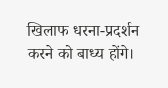खिलाफ धरना-प्रदर्शन करने को बाध्य होंगे।